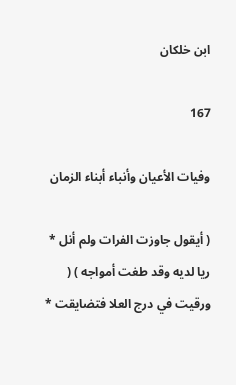ابن خلكان

167

وفيات الأعيان وأنباء أبناء الزمان

( أيقول جاوزت الفرات ولم أنل * ريا لديه وقد طغت أمواجه ) ( ورقيت في درج العلا فتضايقت *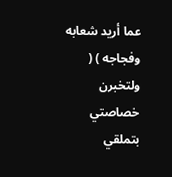عما أريد شعابه وفجاجه ) ( ولتخبرن خصاصتي بتملقي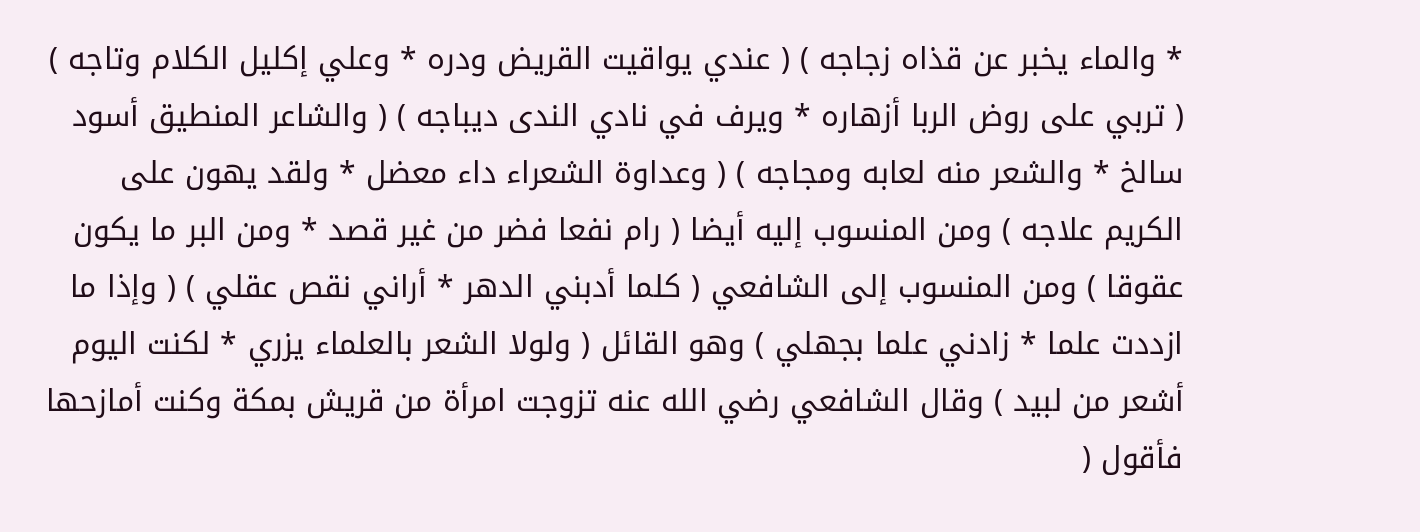* والماء يخبر عن قذاه زجاجه ) ( عندي يواقيت القريض ودره * وعلي إكليل الكلام وتاجه ) ( تربي على روض الربا أزهاره * ويرف في نادي الندى ديباجه ) ( والشاعر المنطيق أسود سالخ * والشعر منه لعابه ومجاجه ) ( وعداوة الشعراء داء معضل * ولقد يهون على الكريم علاجه ) ومن المنسوب إليه أيضا ( رام نفعا فضر من غير قصد * ومن البر ما يكون عقوقا ) ومن المنسوب إلى الشافعي ( كلما أدبني الدهر * أراني نقص عقلي ) ( وإذا ما ازددت علما * زادني علما بجهلي ) وهو القائل ( ولولا الشعر بالعلماء يزري * لكنت اليوم أشعر من لبيد ) وقال الشافعي رضي الله عنه تزوجت امرأة من قريش بمكة وكنت أمازحها فأقول (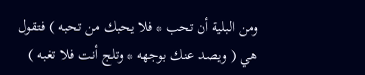ومن البلية أن تحب * فلا يحبك من تحبه ) فتقول هي ( ويصد عنك بوجهه * وتلج أنت فلا تغبه )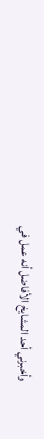وأخبرني أحد المشايخ الأفاضل أنه عمل في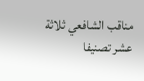مناقب الشافعي ثلاثة عشر تصنيفا